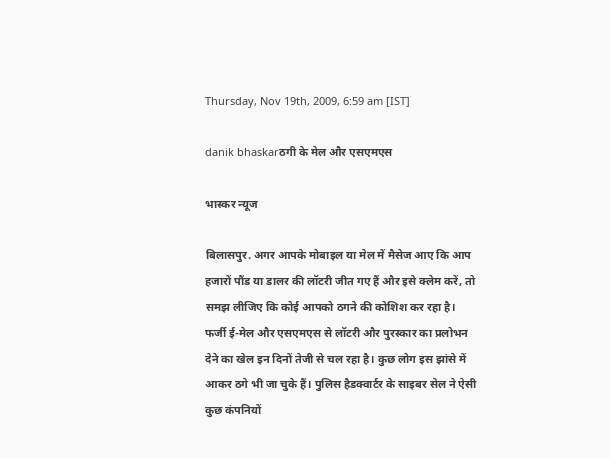Thursday, Nov 19th, 2009, 6:59 am [IST]

danik bhaskarठगी के मेल और एसएमएस

भास्कर न्यूज

बिलासपुर. अगर आपके मोबाइल या मेल में मैसेज आए कि आप हजारों पौंड या डालर की लॉटरी जीत गए हैं और इसे क्लेम करें, तो समझ लीजिए कि कोई आपको ठगने की कोशिश कर रहा है। फर्जी ई-मेल और एसएमएस से लॉटरी और पुरस्कार का प्रलोभन देने का खेल इन दिनों तेजी से चल रहा है। कुछ लोग इस झांसे में आकर ठगे भी जा चुके हैं। पुलिस हैडक्वार्टर के साइबर सेल ने ऐसी कुछ कंपनियों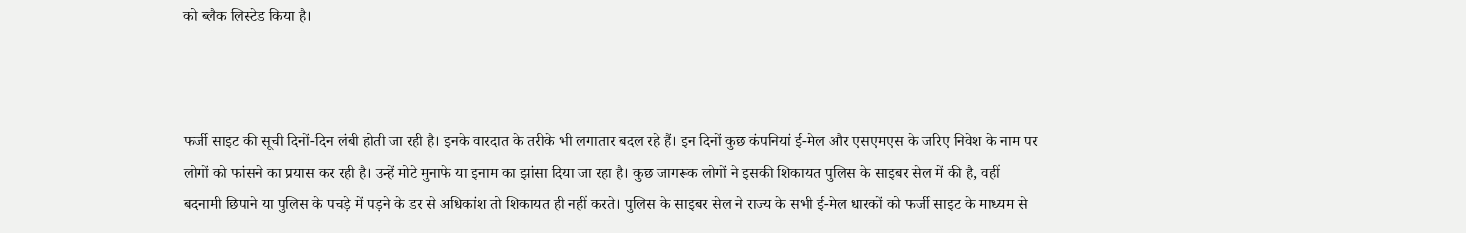को ब्लैक लिस्टेड किया है।



फर्जी साइट की सूची दिनों-दिन लंबी होती जा रही है। इनके वारदात के तरीके भी लगातार बदल रहे हैं। इन दिनों कुछ कंपनियां ई-मेल और एसएमएस के जरिए निवेश के नाम पर लोगों को फांसने का प्रयास कर रही है। उन्हें मोटे मुनाफे या इनाम का झांसा दिया जा रहा है। कुछ जागरूक लोगों ने इसकी शिकायत पुलिस के साइबर सेल में की है, वहीं बदनामी छिपाने या पुलिस के पचड़े में पड़ने के डर से अधिकांश तो शिकायत ही नहीं करते। पुलिस के साइबर सेल ने राज्य के सभी ई-मेल धारकों को फर्जी साइट के माध्यम से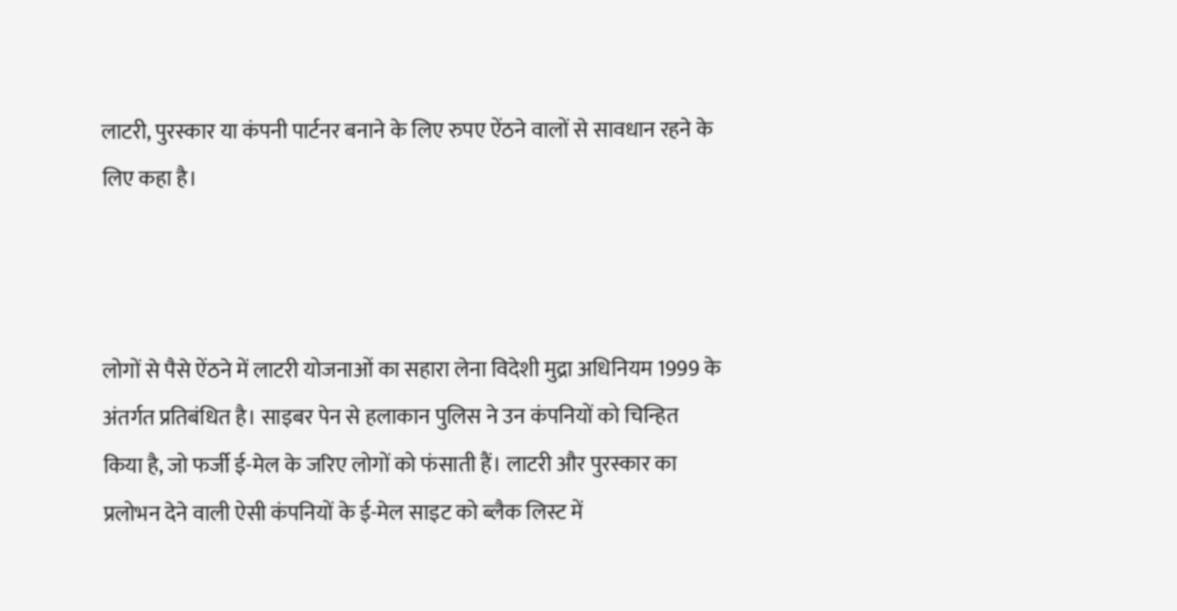लाटरी, पुरस्कार या कंपनी पार्टनर बनाने के लिए रुपए ऐंठने वालों से सावधान रहने के लिए कहा है।



लोगों से पैसे ऐंठने में लाटरी योजनाओं का सहारा लेना विदेशी मुद्रा अधिनियम 1999 के अंतर्गत प्रतिबंधित है। साइबर पेन से हलाकान पुलिस ने उन कंपनियों को चिन्हित किया है, जो फर्जी ई-मेल के जरिए लोगों को फंसाती हैं। लाटरी और पुरस्कार का प्रलोभन देने वाली ऐसी कंपनियों के ई-मेल साइट को ब्लैक लिस्ट में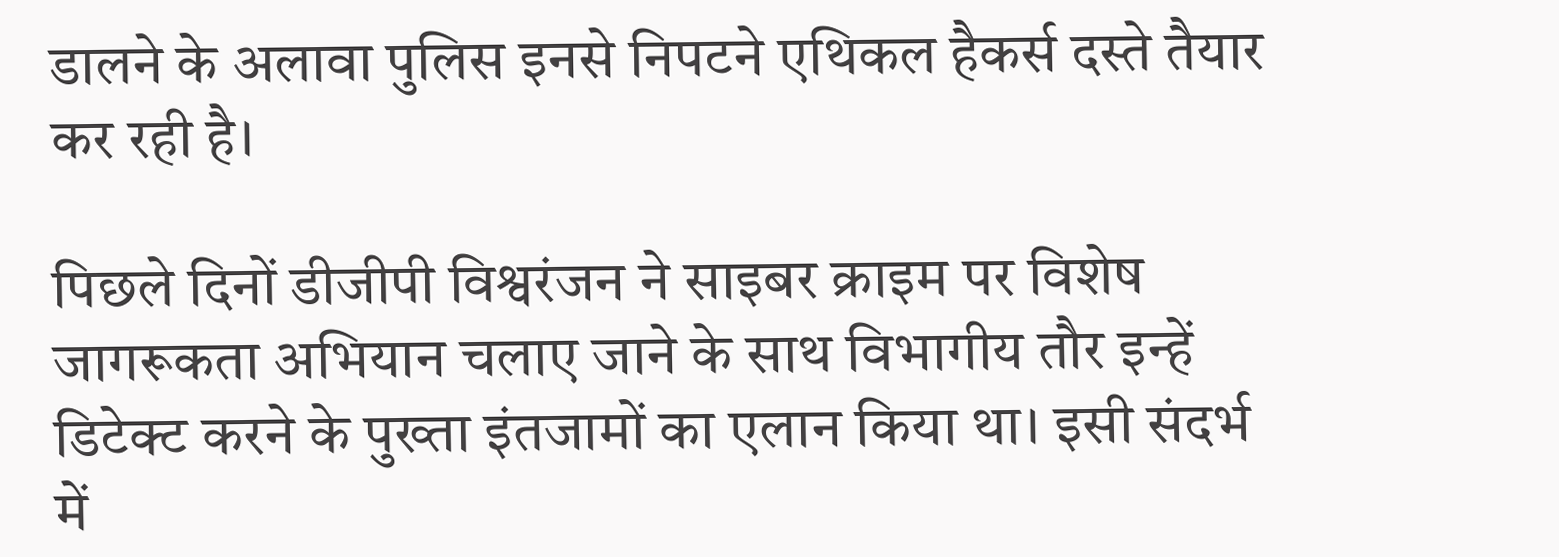डालने के अलावा पुलिस इनसे निपटने एथिकल हैकर्स दस्ते तैयार कर रही है।

पिछले दिनों डीजीपी विश्वरंजन ने साइबर क्राइम पर विशेष जागरूकता अभियान चलाए जाने के साथ विभागीय तौर इन्हें डिटेक्ट करने के पुख्ता इंतजामों का एलान किया था। इसी संदर्भ में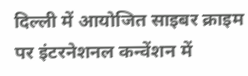दिल्ली में आयोजित साइबर क्राइम पर इंटरनेशनल कन्वेंशन में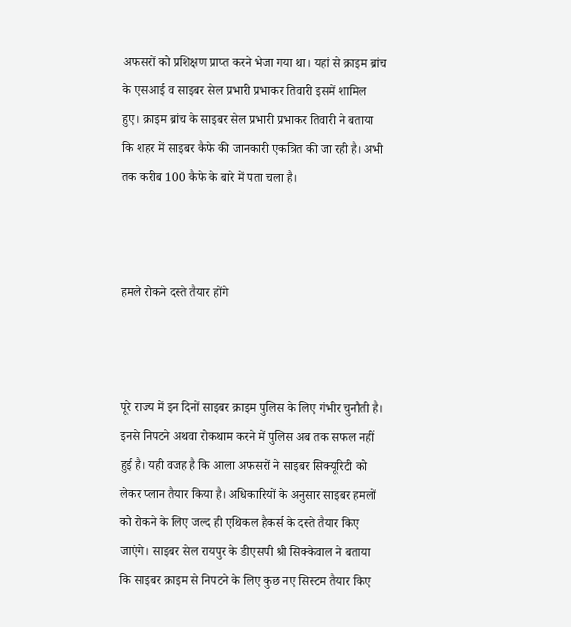अफसरों को प्रशिक्षण प्राप्त करने भेजा गया था। यहां से क्राइम ब्रांच के एसआई व साइबर सेल प्रभारी प्रभाकर तिवारी इसमें शामिल हुए। क्राइम ब्रांच के साइबर सेल प्रभारी प्रभाकर तिवारी ने बताया कि शहर में साइबर कैफे की जानकारी एकत्रित की जा रही है। अभी तक करीब 100 कैफे के बारे में पता चला है।



हमले रोकने दस्ते तैयार होंगे



पूरे राज्य में इन दिनों साइबर क्राइम पुलिस के लिए गंभीर चुनौती है। इनसे निपटने अथवा रोकथाम करने में पुलिस अब तक सफल नहीं हुई है। यही वजह है कि आला अफसरों ने साइबर सिक्यूरिटी को लेकर प्लान तैयार किया है। अधिकारियों के अनुसार साइबर हमलों को रोकने के लिए जल्द ही एथिकल हैकर्स के दस्ते तैयार किए जाएंगे। साइबर सेल रायपुर के डीएसपी श्री सिक्केवाल ने बताया कि साइबर क्राइम से निपटने के लिए कुछ नए सिस्टम तैयार किए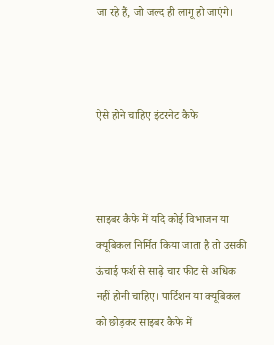जा रहे हैं, जो जल्द ही लागू हो जाएंगे।



ऐसे होने चाहिए इंटरनेट कैफे



साइबर कैफे में यदि कोई विभाजन या क्यूबिकल निर्मित किया जाता है तो उसकी ऊंचाई फर्श से साढ़े चार फीट से अधिक नहीं होनी चाहिए। पार्टिशन या क्यूबिकल को छोड़कर साइबर कैफे में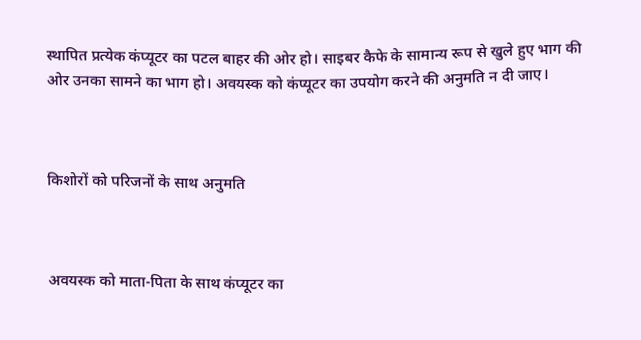स्थापित प्रत्येक कंप्यूटर का पटल बाहर की ओर हो। साइबर कैफे के सामान्य रूप से खुले हुए भाग की ओर उनका सामने का भाग हो। अवयस्क को कंप्यूटर का उपयोग करने की अनुमति न दी जाए।



किशोरों को परिजनों के साथ अनुमति



अवयस्क को माता-पिता के साथ कंप्यूटर का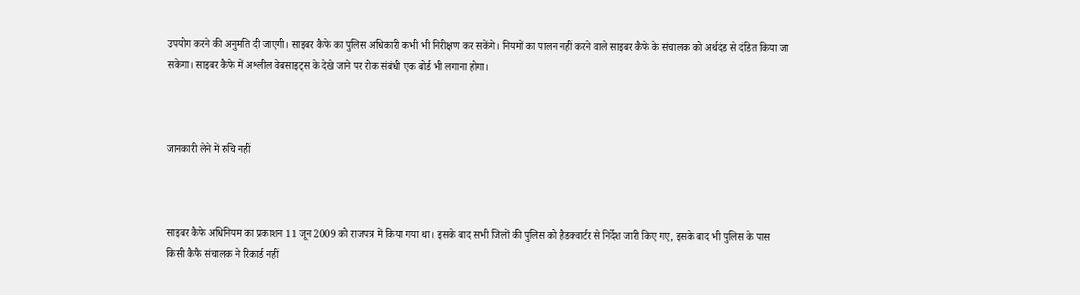उपयोग करने की अनुमति दी जाएगी। साइबर कैफे का पुलिस अधिकारी कभी भी निरीक्षण कर सकेंगे। नियमों का पालन नहीं करने वाले साइबर कैफे के संचालक को अर्थदंड से दंडित किया जा सकेगा। साइबर कैफे में अश्लील वेबसाइट्स के देखे जाने पर रोक संबंधी एक बोर्ड भी लगाना होगा।



जानकारी लेने में रुचि नहीं



साइबर कैफे अधिनियम का प्रकाशन 11 जून 2009 को राजपत्र में किया गया था। इसके बाद सभी जिलों की पुलिस को हैडक्वार्टर से निर्देश जारी किए गए, इसके बाद भी पुलिस के पास किसी कैफै संचालक ने रिकार्ड नहीं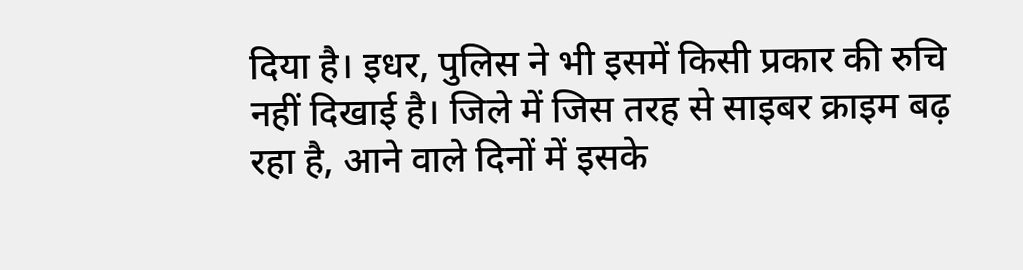दिया है। इधर, पुलिस ने भी इसमें किसी प्रकार की रुचि नहीं दिखाई है। जिले में जिस तरह से साइबर क्राइम बढ़ रहा है, आने वाले दिनों में इसके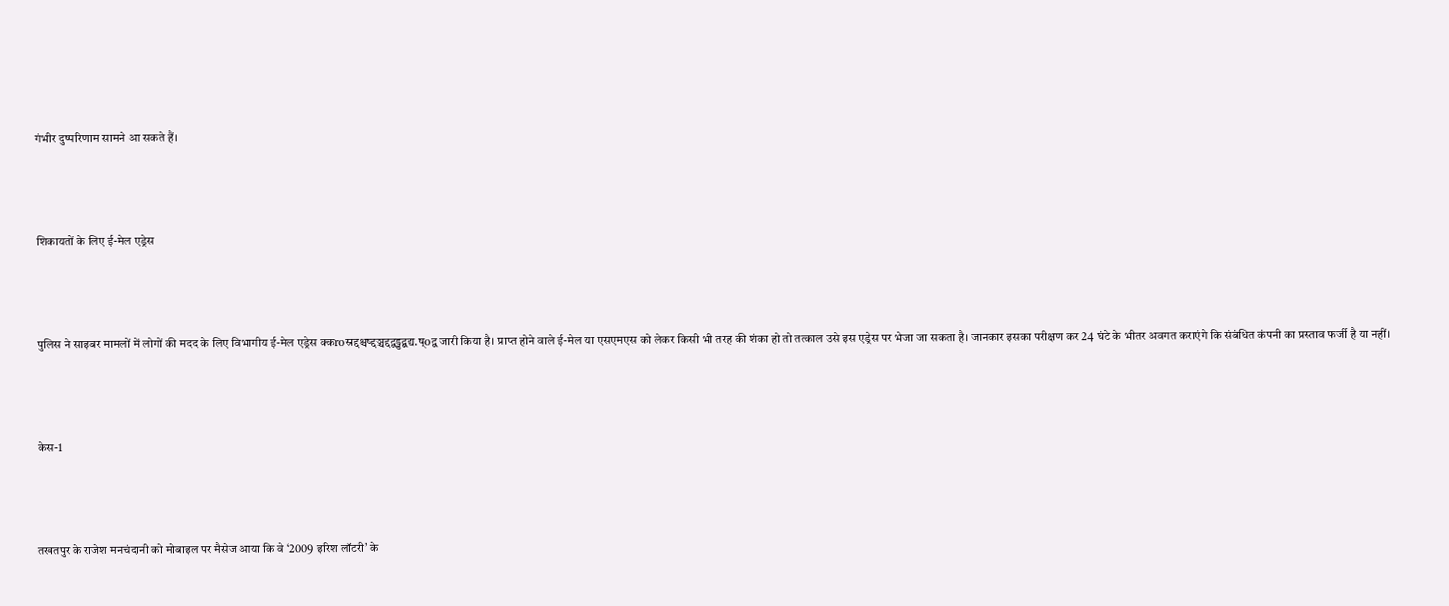गंभीर दुष्परिणाम सामने आ सकते हैं।



शिकायतों के लिए ई-मेल एड्रेस



पुलिस ने साइबर मामलों में लोगों की मदद के लिए विभागीय ई-मेल एड्रेस क्कroस्रद्दश्चष्द्दञ्चद्दद्वड्डद्बद्य.ष्oद्व जारी किया है। प्राप्त होने वाले ई-मेल या एसएमएस को लेकर किसी भी तरह की शंका हो तो तत्काल उसे इस एड्रेस पर भेजा जा सकता है। जानकार इसका परीक्षण कर 24 घंटे के भीतर अवगत कराएंगे कि संबंधित कंपनी का प्रस्ताव फर्जी है या नहीं।



केस-1



तखतपुर के राजेश मनचंदानी को मोबाइल पर मैसेज आया कि वे ‘2009 इरिश लॉटरी’ के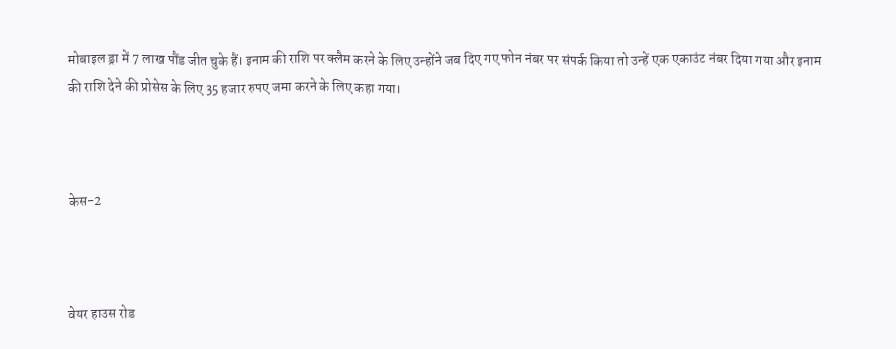मोबाइल ड्रा में 7 लाख पौंड जीत चुके हैं। इनाम की राशि पर क्लैम करने के लिए उन्होंने जब दिए गए फोन नंबर पर संपर्क किया तो उन्हें एक एकाउंट नंबर दिया गया और इनाम की राशि देने की प्रोसेस के लिए 35 हजार रुपए जमा करने के लिए कहा गया।



केस-2



वेयर हाउस रोड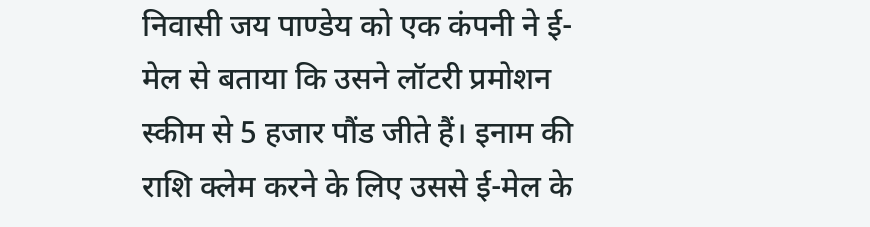निवासी जय पाण्डेय को एक कंपनी ने ई-मेल से बताया कि उसने लॉटरी प्रमोशन स्कीम से 5 हजार पौंड जीते हैं। इनाम की राशि क्लेम करने के लिए उससे ई-मेल के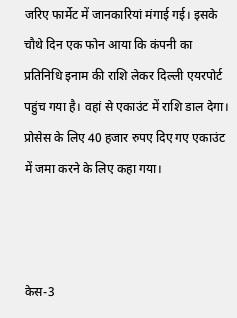जरिए फार्मेट में जानकारियां मंगाई गई। इसके चौथे दिन एक फोन आया कि कंपनी का प्रतिनिधि इनाम की राशि लेकर दिल्ली एयरपोर्ट पहुंच गया है। वहां से एकाउंट में राशि डाल देगा। प्रोसेस के लिए 40 हजार रुपए दिए गए एकाउंट में जमा करने के लिए कहा गया।



केस-3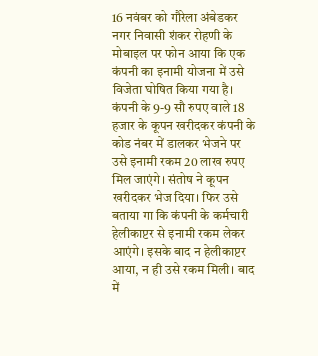16 नवंबर को गौरेला अंबेडकर नगर निवासी शंकर रोहणी के मोबाइल पर फोन आया कि एक कंपनी का इनामी योजना में उसे विजेता घोषित किया गया है। कंपनी के 9-9 सौ रुपए वाले 18 हजार के कूपन खरीदकर कंपनी के कोड नंबर में डालकर भेजने पर उसे इनामी रकम 20 लाख रुपए मिल जाएंगे। संतोष ने कूपन खरीदकर भेज दिया। फिर उसे बताया गा कि कंपनी के कर्मचारी हेलीकाप्टर से इनामी रकम लेकर आएंगे। इसके बाद न हेलीकाप्टर आया, न ही उसे रकम मिली। बाद में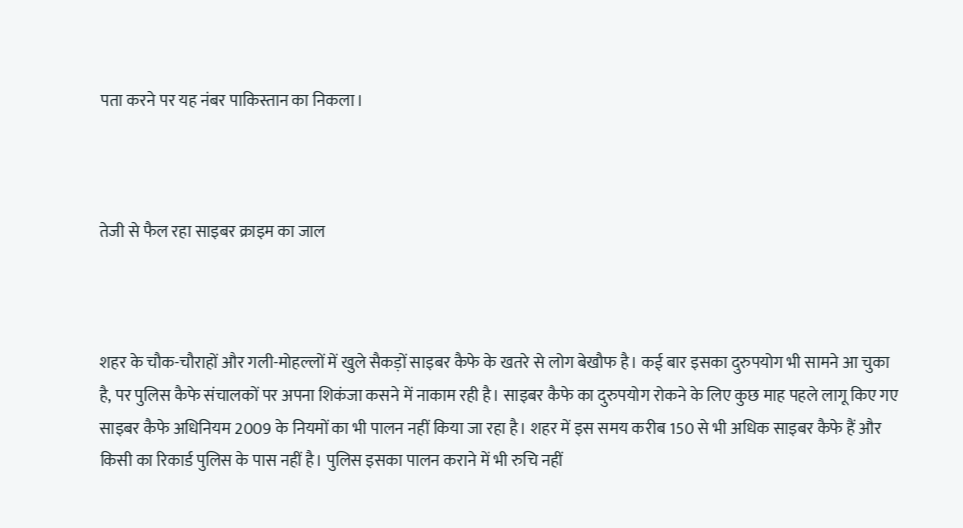पता करने पर यह नंबर पाकिस्तान का निकला।



तेजी से फैल रहा साइबर क्राइम का जाल



शहर के चौक-चौराहों और गली-मोहल्लों में खुले सैकड़ों साइबर कैफे के खतरे से लोग बेखौफ है। कई बार इसका दुरुपयोग भी सामने आ चुका है, पर पुलिस कैफे संचालकों पर अपना शिकंजा कसने में नाकाम रही है। साइबर कैफे का दुरुपयोग रोकने के लिए कुछ माह पहले लागू किए गए साइबर कैफे अधिनियम 2009 के नियमों का भी पालन नहीं किया जा रहा है। शहर में इस समय करीब 150 से भी अधिक साइबर कैफे हैं और किसी का रिकार्ड पुलिस के पास नहीं है। पुलिस इसका पालन कराने में भी रुचि नहीं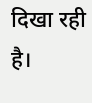दिखा रही है।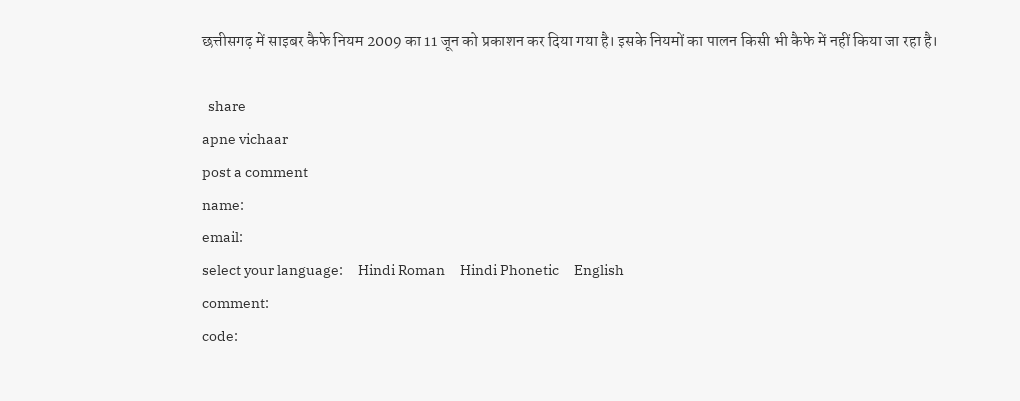छत्तीसगढ़ में साइबर कैफे नियम 2009 का 11 जून को प्रकाशन कर दिया गया है। इसके नियमों का पालन किसी भी कैफे में नहीं किया जा रहा है।

  share
apne vichaar
post a comment
name:
email:
select your language:     Hindi Roman     Hindi Phonetic     English
comment:
code: